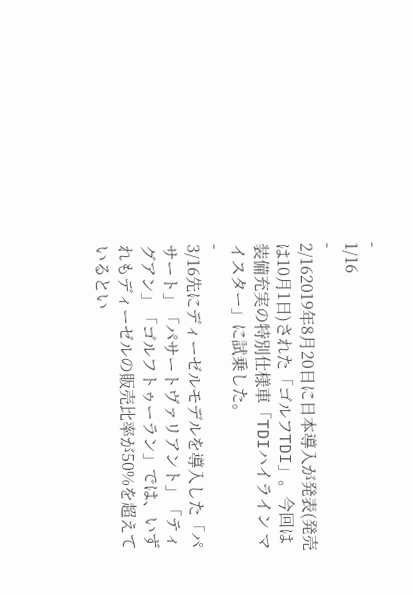-
1/16
-
2/162019年8月20日に日本導入が発表(発売は10月1日)された「ゴルフTDI」。今回は装備充実の特別仕様車「TDIハイライン マイスター」に試乗した。
-
3/16先にディーゼルモデルを導入した「パサート」「パサートヴァリアント」「ティグアン」「ゴルフトゥーラン」では、いずれもディーゼルの販売比率が50%を超えているとい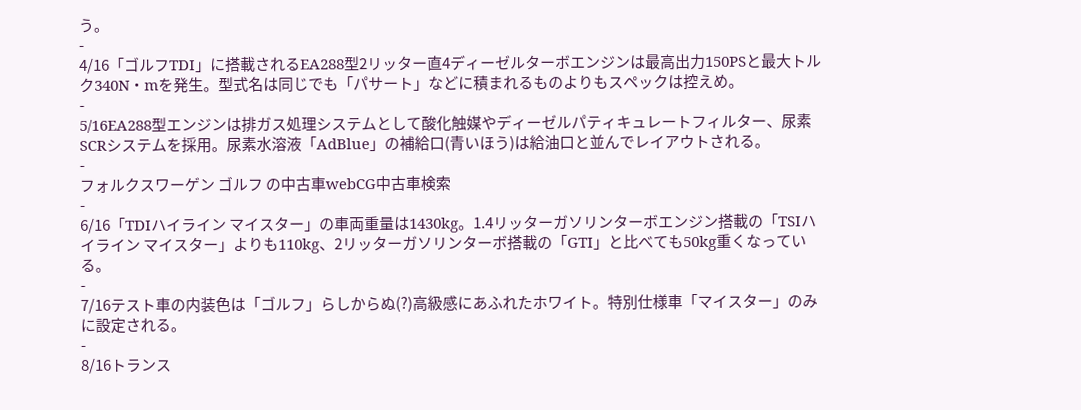う。
-
4/16「ゴルフTDI」に搭載されるEA288型2リッター直4ディーゼルターボエンジンは最高出力150PSと最大トルク340N・mを発生。型式名は同じでも「パサート」などに積まれるものよりもスペックは控えめ。
-
5/16EA288型エンジンは排ガス処理システムとして酸化触媒やディーゼルパティキュレートフィルター、尿素SCRシステムを採用。尿素水溶液「AdBlue」の補給口(青いほう)は給油口と並んでレイアウトされる。
-
フォルクスワーゲン ゴルフ の中古車webCG中古車検索
-
6/16「TDIハイライン マイスター」の車両重量は1430kg。1.4リッターガソリンターボエンジン搭載の「TSIハイライン マイスター」よりも110kg、2リッターガソリンターボ搭載の「GTI」と比べても50kg重くなっている。
-
7/16テスト車の内装色は「ゴルフ」らしからぬ(?)高級感にあふれたホワイト。特別仕様車「マイスター」のみに設定される。
-
8/16トランス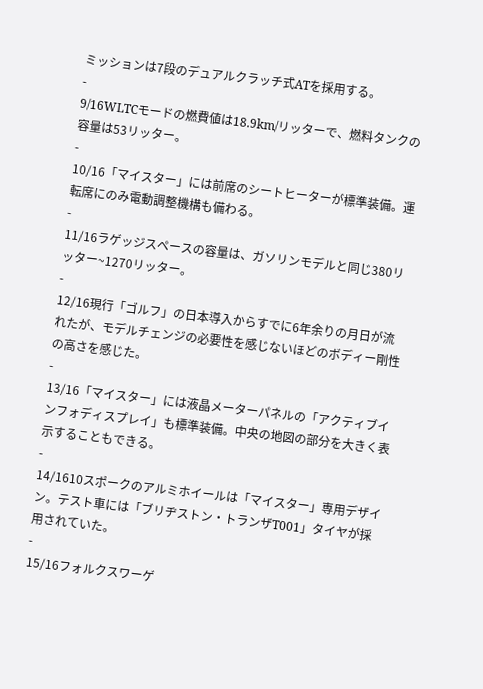ミッションは7段のデュアルクラッチ式ATを採用する。
-
9/16WLTCモードの燃費値は18.9km/リッターで、燃料タンクの容量は53リッター。
-
10/16「マイスター」には前席のシートヒーターが標準装備。運転席にのみ電動調整機構も備わる。
-
11/16ラゲッジスペースの容量は、ガソリンモデルと同じ380リッター~1270リッター。
-
12/16現行「ゴルフ」の日本導入からすでに6年余りの月日が流れたが、モデルチェンジの必要性を感じないほどのボディー剛性の高さを感じた。
-
13/16「マイスター」には液晶メーターパネルの「アクティブインフォディスプレイ」も標準装備。中央の地図の部分を大きく表示することもできる。
-
14/1610スポークのアルミホイールは「マイスター」専用デザイン。テスト車には「ブリヂストン・トランザT001」タイヤが採用されていた。
-
15/16フォルクスワーゲ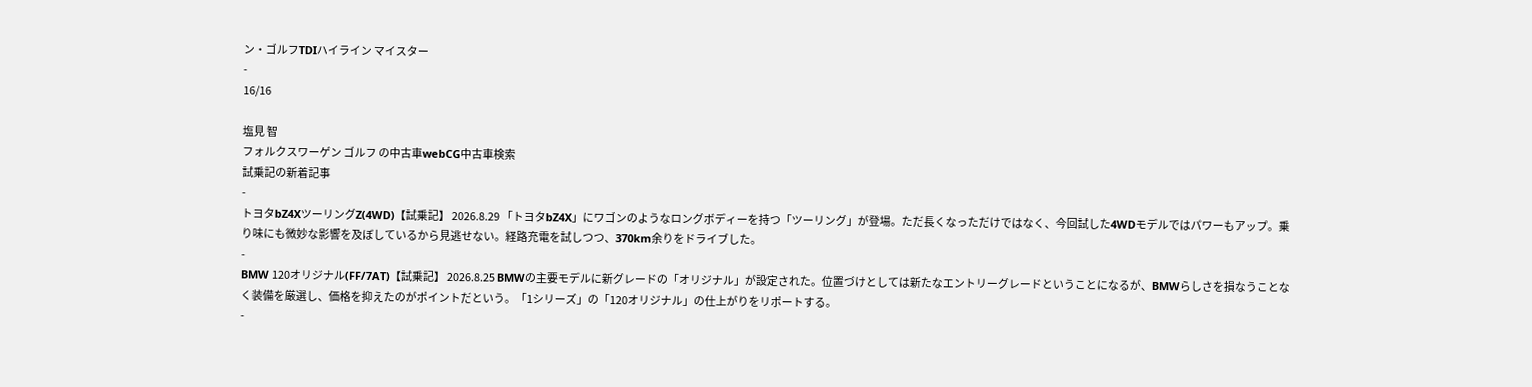ン・ゴルフTDIハイライン マイスター
-
16/16

塩見 智
フォルクスワーゲン ゴルフ の中古車webCG中古車検索
試乗記の新着記事
-
トヨタbZ4XツーリングZ(4WD)【試乗記】 2026.8.29 「トヨタbZ4X」にワゴンのようなロングボディーを持つ「ツーリング」が登場。ただ長くなっただけではなく、今回試した4WDモデルではパワーもアップ。乗り味にも微妙な影響を及ぼしているから見逃せない。経路充電を試しつつ、370km余りをドライブした。
-
BMW 120オリジナル(FF/7AT)【試乗記】 2026.8.25 BMWの主要モデルに新グレードの「オリジナル」が設定された。位置づけとしては新たなエントリーグレードということになるが、BMWらしさを損なうことなく装備を厳選し、価格を抑えたのがポイントだという。「1シリーズ」の「120オリジナル」の仕上がりをリポートする。
-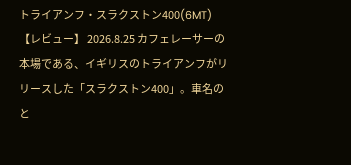トライアンフ・スラクストン400(6MT)【レビュー】 2026.8.25 カフェレーサーの本場である、イギリスのトライアンフがリリースした「スラクストン400」。車名のと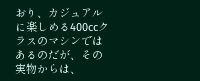おり、カジュアルに楽しめる400ccクラスのマシンではあるのだが、その実物からは、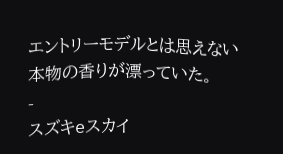エントリーモデルとは思えない本物の香りが漂っていた。
-
スズキeスカイ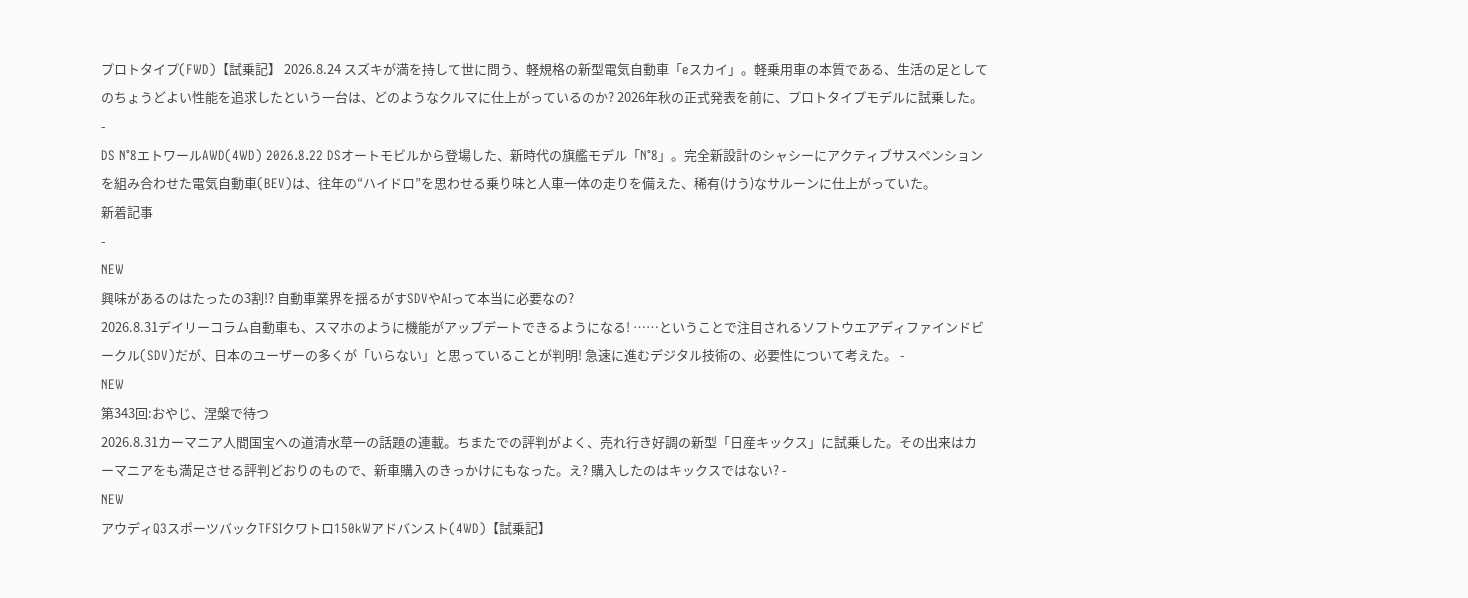プロトタイプ(FWD)【試乗記】 2026.8.24 スズキが満を持して世に問う、軽規格の新型電気自動車「eスカイ」。軽乗用車の本質である、生活の足としてのちょうどよい性能を追求したという一台は、どのようなクルマに仕上がっているのか? 2026年秋の正式発表を前に、プロトタイプモデルに試乗した。
-
DS N°8エトワールAWD(4WD) 2026.8.22 DSオートモビルから登場した、新時代の旗艦モデル「N°8」。完全新設計のシャシーにアクティブサスペンションを組み合わせた電気自動車(BEV)は、往年の“ハイドロ”を思わせる乗り味と人車一体の走りを備えた、稀有(けう)なサルーンに仕上がっていた。
新着記事
-
NEW
興味があるのはたったの3割!? 自動車業界を揺るがすSDVやAIって本当に必要なの?
2026.8.31デイリーコラム自動車も、スマホのように機能がアップデートできるようになる! ……ということで注目されるソフトウエアディファインドビークル(SDV)だが、日本のユーザーの多くが「いらない」と思っていることが判明! 急速に進むデジタル技術の、必要性について考えた。 -
NEW
第343回:おやじ、涅槃で待つ
2026.8.31カーマニア人間国宝への道清水草一の話題の連載。ちまたでの評判がよく、売れ行き好調の新型「日産キックス」に試乗した。その出来はカーマニアをも満足させる評判どおりのもので、新車購入のきっかけにもなった。え? 購入したのはキックスではない? -
NEW
アウディQ3スポーツバックTFSIクワトロ150kWアドバンスト(4WD)【試乗記】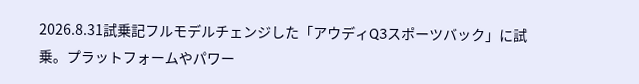2026.8.31試乗記フルモデルチェンジした「アウディQ3スポーツバック」に試乗。プラットフォームやパワー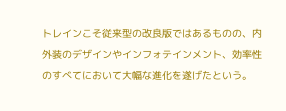トレインこそ従来型の改良版ではあるものの、内外装のデザインやインフォテインメント、効率性のすべてにおいて大幅な進化を遂げたという。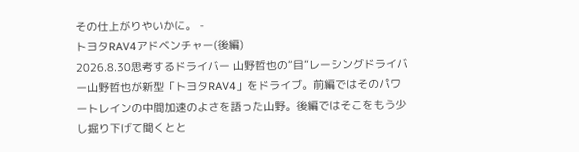その仕上がりやいかに。 -
トヨタRAV4アドベンチャー(後編)
2026.8.30思考するドライバー 山野哲也の“目”レーシングドライバー山野哲也が新型「トヨタRAV4」をドライブ。前編ではそのパワートレインの中間加速のよさを語った山野。後編ではそこをもう少し掘り下げて聞くとと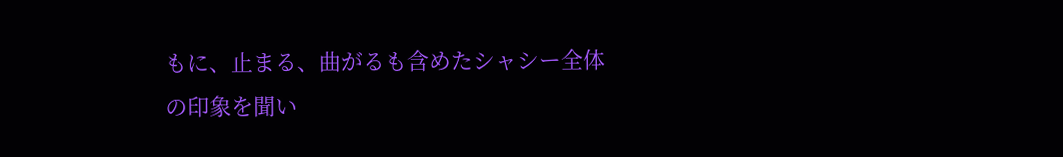もに、止まる、曲がるも含めたシャシー全体の印象を聞い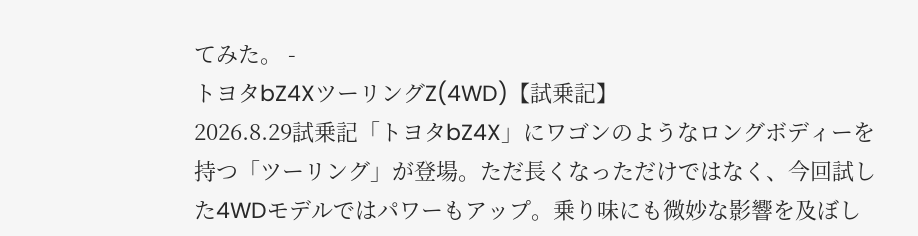てみた。 -
トヨタbZ4XツーリングZ(4WD)【試乗記】
2026.8.29試乗記「トヨタbZ4X」にワゴンのようなロングボディーを持つ「ツーリング」が登場。ただ長くなっただけではなく、今回試した4WDモデルではパワーもアップ。乗り味にも微妙な影響を及ぼし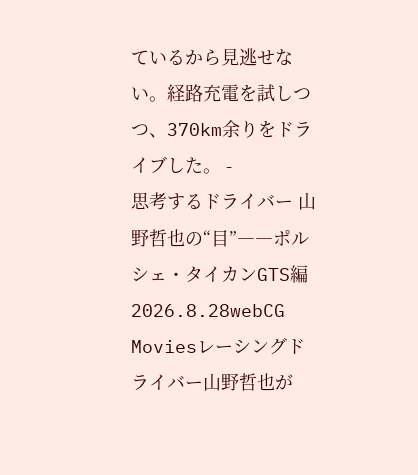ているから見逃せない。経路充電を試しつつ、370km余りをドライブした。 -
思考するドライバー 山野哲也の“目”――ポルシェ・タイカンGTS編
2026.8.28webCG Moviesレーシングドライバー山野哲也が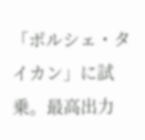「ポルシェ・タイカン」に試乗。最高出力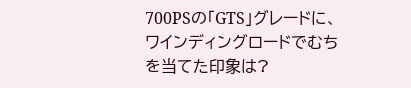700PSの「GTS」グレードに、ワインディングロードでむちを当てた印象は?